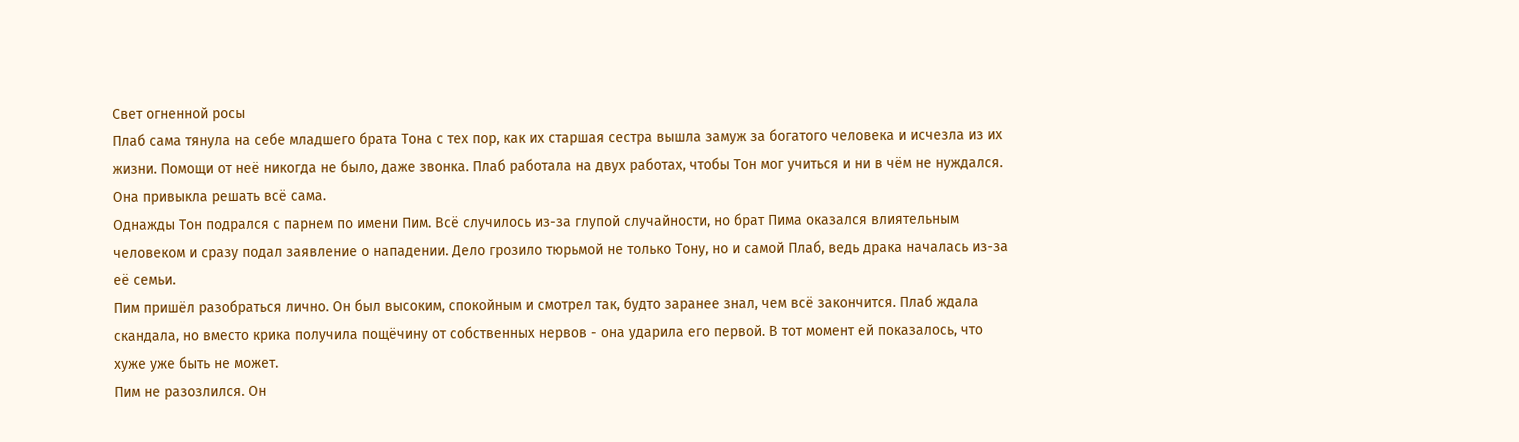Свет огненной росы
Плаб сама тянула на себе младшего брата Тона с тех пор, как их старшая сестра вышла замуж за богатого человека и исчезла из их жизни. Помощи от неё никогда не было, даже звонка. Плаб работала на двух работах, чтобы Тон мог учиться и ни в чём не нуждался. Она привыкла решать всё сама.
Однажды Тон подрался с парнем по имени Пим. Всё случилось из-за глупой случайности, но брат Пима оказался влиятельным человеком и сразу подал заявление о нападении. Дело грозило тюрьмой не только Тону, но и самой Плаб, ведь драка началась из-за её семьи.
Пим пришёл разобраться лично. Он был высоким, спокойным и смотрел так, будто заранее знал, чем всё закончится. Плаб ждала скандала, но вместо крика получила пощёчину от собственных нервов - она ударила его первой. В тот момент ей показалось, что хуже уже быть не может.
Пим не разозлился. Он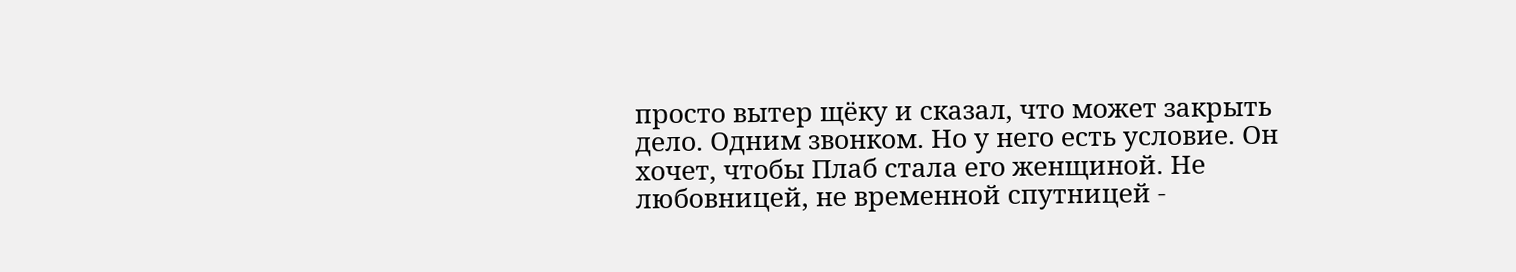просто вытер щёку и сказал, что может закрыть дело. Одним звонком. Но у него есть условие. Он хочет, чтобы Плаб стала его женщиной. Не любовницей, не временной спутницей -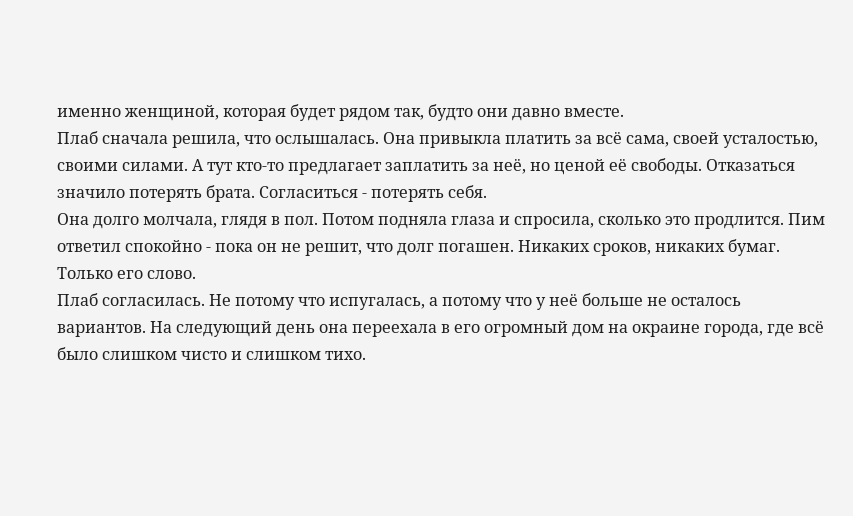именно женщиной, которая будет рядом так, будто они давно вместе.
Плаб сначала решила, что ослышалась. Она привыкла платить за всё сама, своей усталостью, своими силами. А тут кто-то предлагает заплатить за неё, но ценой её свободы. Отказаться значило потерять брата. Согласиться - потерять себя.
Она долго молчала, глядя в пол. Потом подняла глаза и спросила, сколько это продлится. Пим ответил спокойно - пока он не решит, что долг погашен. Никаких сроков, никаких бумаг. Только его слово.
Плаб согласилась. Не потому что испугалась, а потому что у неё больше не осталось вариантов. На следующий день она переехала в его огромный дом на окраине города, где всё было слишком чисто и слишком тихо.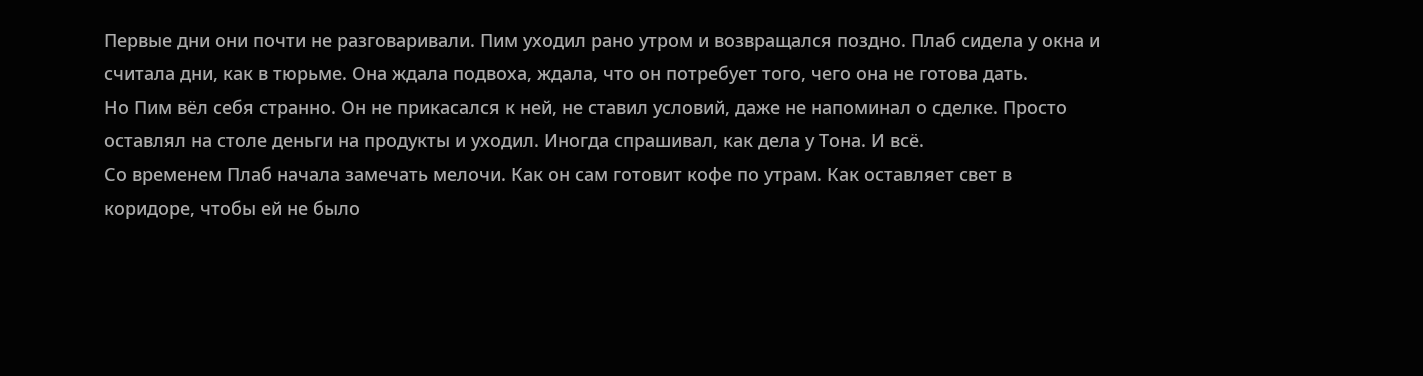Первые дни они почти не разговаривали. Пим уходил рано утром и возвращался поздно. Плаб сидела у окна и считала дни, как в тюрьме. Она ждала подвоха, ждала, что он потребует того, чего она не готова дать.
Но Пим вёл себя странно. Он не прикасался к ней, не ставил условий, даже не напоминал о сделке. Просто оставлял на столе деньги на продукты и уходил. Иногда спрашивал, как дела у Тона. И всё.
Со временем Плаб начала замечать мелочи. Как он сам готовит кофе по утрам. Как оставляет свет в коридоре, чтобы ей не было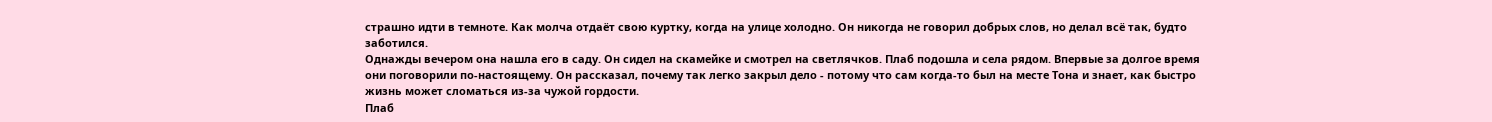страшно идти в темноте. Как молча отдаёт свою куртку, когда на улице холодно. Он никогда не говорил добрых слов, но делал всё так, будто заботился.
Однажды вечером она нашла его в саду. Он сидел на скамейке и смотрел на светлячков. Плаб подошла и села рядом. Впервые за долгое время они поговорили по-настоящему. Он рассказал, почему так легко закрыл дело - потому что сам когда-то был на месте Тона и знает, как быстро жизнь может сломаться из-за чужой гордости.
Плаб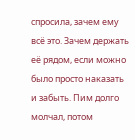спросила, зачем ему всё это. Зачем держать её рядом, если можно было просто наказать и забыть. Пим долго молчал, потом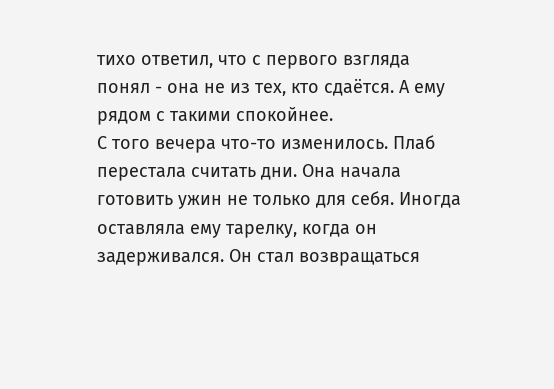тихо ответил, что с первого взгляда понял - она не из тех, кто сдаётся. А ему рядом с такими спокойнее.
С того вечера что-то изменилось. Плаб перестала считать дни. Она начала готовить ужин не только для себя. Иногда оставляла ему тарелку, когда он задерживался. Он стал возвращаться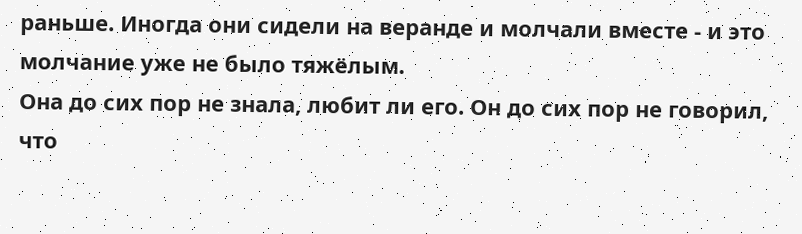раньше. Иногда они сидели на веранде и молчали вместе - и это молчание уже не было тяжёлым.
Она до сих пор не знала, любит ли его. Он до сих пор не говорил, что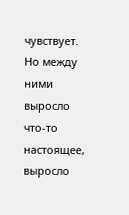чувствует. Но между ними выросло что-то настоящее, выросло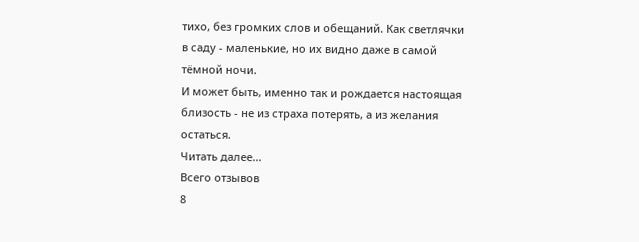тихо, без громких слов и обещаний. Как светлячки в саду - маленькие, но их видно даже в самой тёмной ночи.
И может быть, именно так и рождается настоящая близость - не из страха потерять, а из желания остаться.
Читать далее...
Всего отзывов
8